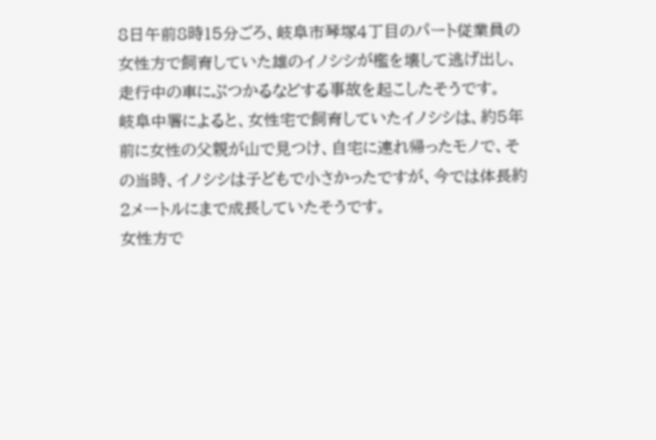8日午前8時15分ごろ、岐阜市琴塚4丁目のパート従業員の女性方で飼育していた雄のイノシシが檻を壊して逃げ出し、走行中の車にぶつかるなどする事故を起こしたそうです。
岐阜中署によると、女性宅で飼育していたイノシシは、約5年前に女性の父親が山で見つけ、自宅に連れ帰ったモノで、その当時、イノシシは子どもで小さかったですが、今では体長約2メートルにまで成長していたそうです。
女性方で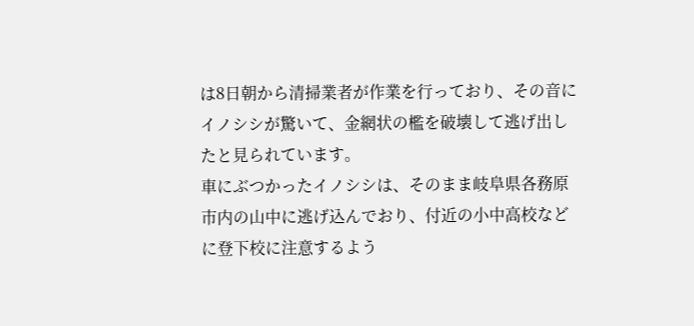は8日朝から清掃業者が作業を行っており、その音にイノシシが驚いて、金網状の檻を破壊して逃げ出したと見られています。
車にぶつかったイノシシは、そのまま岐阜県各務原市内の山中に逃げ込んでおり、付近の小中高校などに登下校に注意するよう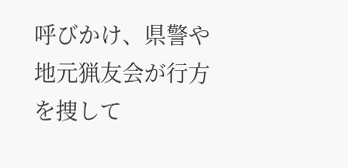呼びかけ、県警や地元猟友会が行方を捜して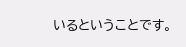いるということです。